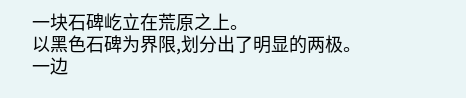一块石碑屹立在荒原之上。
以黑色石碑为界限,划分出了明显的两极。
一边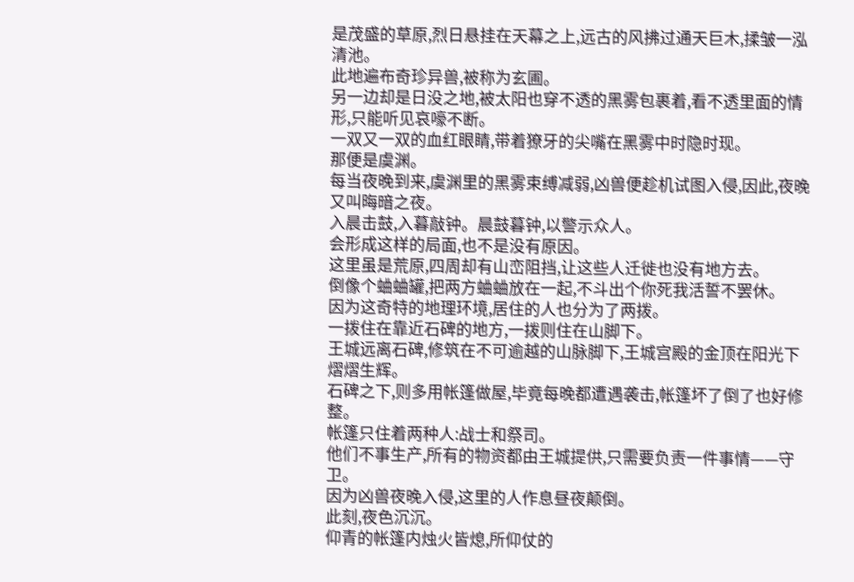是茂盛的草原,烈日悬挂在天幕之上,远古的风拂过通天巨木,揉皱一泓清池。
此地遍布奇珍异兽,被称为玄圃。
另一边却是日没之地,被太阳也穿不透的黑雾包裹着,看不透里面的情形,只能听见哀嚎不断。
一双又一双的血红眼睛,带着獠牙的尖嘴在黑雾中时隐时现。
那便是虞渊。
每当夜晚到来,虞渊里的黑雾束缚减弱,凶兽便趁机试图入侵,因此,夜晚又叫晦暗之夜。
入晨击鼓,入暮敲钟。晨鼓暮钟,以警示众人。
会形成这样的局面,也不是没有原因。
这里虽是荒原,四周却有山峦阻挡,让这些人迁徙也没有地方去。
倒像个蛐蛐罐,把两方蛐蛐放在一起,不斗出个你死我活誓不罢休。
因为这奇特的地理环境,居住的人也分为了两拨。
一拨住在靠近石碑的地方,一拨则住在山脚下。
王城远离石碑,修筑在不可逾越的山脉脚下,王城宫殿的金顶在阳光下熠熠生辉。
石碑之下,则多用帐篷做屋,毕竟每晚都遭遇袭击,帐篷坏了倒了也好修整。
帐篷只住着两种人:战士和祭司。
他们不事生产,所有的物资都由王城提供,只需要负责一件事情——守卫。
因为凶兽夜晚入侵,这里的人作息昼夜颠倒。
此刻,夜色沉沉。
仰青的帐篷内烛火皆熄,所仰仗的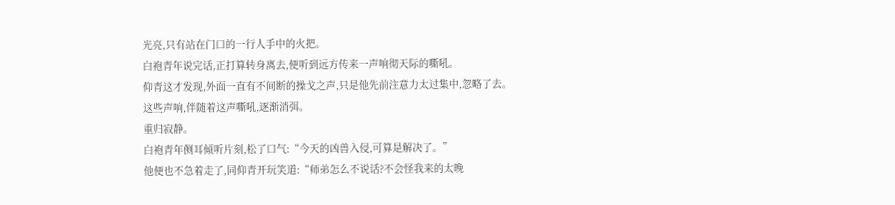光亮,只有站在门口的一行人手中的火把。
白袍青年说完话,正打算转身离去,便听到远方传来一声响彻天际的嘶吼。
仰青这才发现,外面一直有不间断的操戈之声,只是他先前注意力太过集中,忽略了去。
这些声响,伴随着这声嘶吼,逐渐消弭。
重归寂静。
白袍青年侧耳倾听片刻,松了口气:“今天的凶兽入侵,可算是解决了。”
他便也不急着走了,同仰青开玩笑道:“师弟怎么不说话?不会怪我来的太晚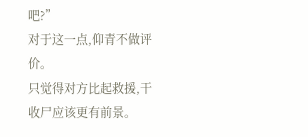吧?”
对于这一点,仰青不做评价。
只觉得对方比起救援,干收尸应该更有前景。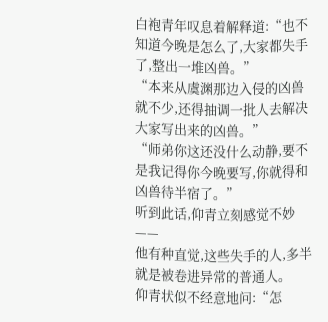白袍青年叹息着解释道:“也不知道今晚是怎么了,大家都失手了,整出一堆凶兽。”
“本来从虞渊那边入侵的凶兽就不少,还得抽调一批人去解决大家写出来的凶兽。”
“师弟你这还没什么动静,要不是我记得你今晚要写,你就得和凶兽待半宿了。”
听到此话,仰青立刻感觉不妙——
他有种直觉,这些失手的人,多半就是被卷进异常的普通人。
仰青状似不经意地问:“怎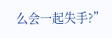么会一起失手?”